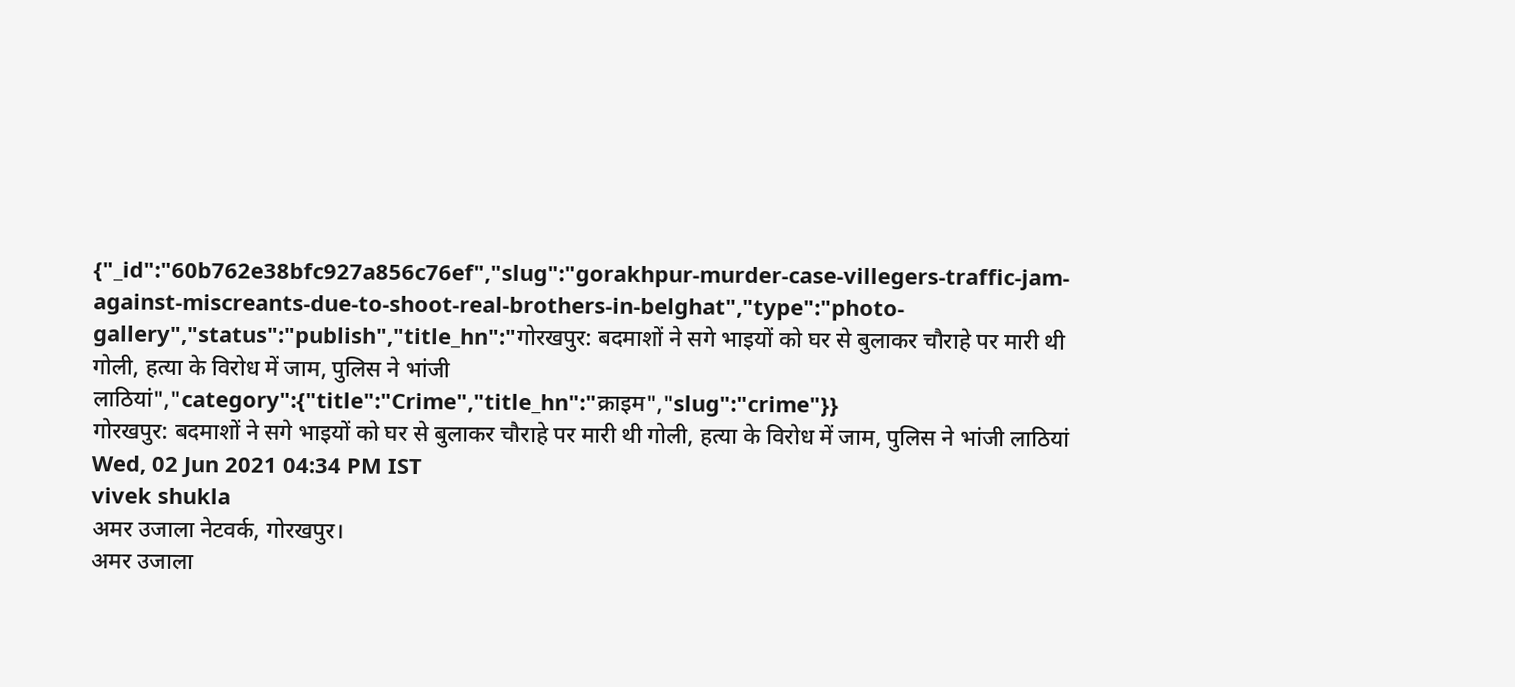{"_id":"60b762e38bfc927a856c76ef","slug":"gorakhpur-murder-case-villegers-traffic-jam-against-miscreants-due-to-shoot-real-brothers-in-belghat","type":"photo-gallery","status":"publish","title_hn":"गोरखपुर: बदमाशों ने सगे भाइयों को घर से बुलाकर चौराहे पर मारी थी गोली, हत्या के विरोध में जाम, पुलिस ने भांजी लाठियां","category":{"title":"Crime","title_hn":"क्राइम","slug":"crime"}}
गोरखपुर: बदमाशों ने सगे भाइयों को घर से बुलाकर चौराहे पर मारी थी गोली, हत्या के विरोध में जाम, पुलिस ने भांजी लाठियां
Wed, 02 Jun 2021 04:34 PM IST
vivek shukla
अमर उजाला नेटवर्क, गोरखपुर।
अमर उजाला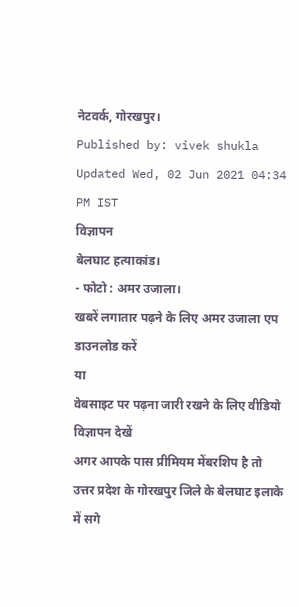नेटवर्क, गोरखपुर।
Published by: vivek shukla
Updated Wed, 02 Jun 2021 04:34 PM IST
विज्ञापन
बेलघाट हत्याकांड।
- फोटो : अमर उजाला।
खबरें लगातार पढ़ने के लिए अमर उजाला एप डाउनलोड करें
या
वेबसाइट पर पढ़ना जारी रखने के लिए वीडियो विज्ञापन देखें
अगर आपके पास प्रीमियम मेंबरशिप है तो
उत्तर प्रदेश के गोरखपुर जिले के बेलघाट इलाके में सगे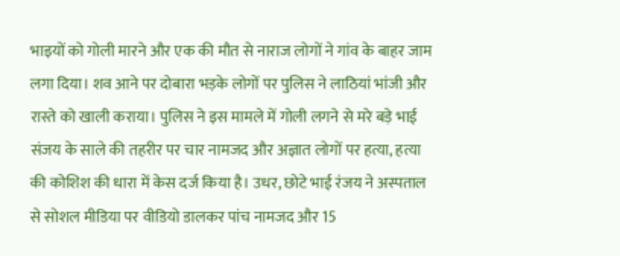भाइयों को गोली मारने और एक की मौत से नाराज लोगों ने गांव के बाहर जाम लगा दिया। शव आने पर दोबारा भड़के लोगों पर पुलिस ने लाठियां भांजी और रास्ते को खाली कराया। पुलिस ने इस मामले में गोली लगने से मरे बड़े भाई संजय के साले की तहरीर पर चार नामजद और अज्ञात लोगों पर हत्या, हत्या की कोशिश की धारा में केस दर्ज किया है। उधर, छोटे भाई रंजय ने अस्पताल से सोशल मीडिया पर वीडियो डालकर पांच नामजद और 15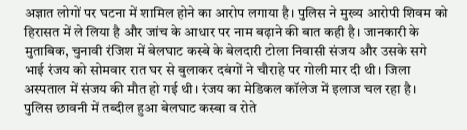अज्ञात लोगों पर घटना में शामिल होने का आरोप लगाया है। पुलिस ने मुख्य आरोपी शिवम को हिरासत में ले लिया है और जांच के आधार पर नाम बढ़ाने की बात कही है। जानकारी के मुताबिक, चुनावी रंजिश में बेलघाट कस्बे के बेलदारी टोला निवासी संजय और उसके सगे भाई रंजय को सोमवार रात घर से बुलाकर दबंगों ने चौराहे पर गोली मार दी थी। जिला अस्पताल में संजय की मौत हो गई थी। रंजय का मेडिकल कॉलेज में इलाज चल रहा है।
पुलिस छावनी में तब्दील हुआ बेलघाट कस्बा व रोते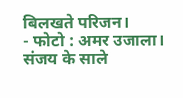बिलखते परिजन।
- फोटो : अमर उजाला।
संजय के साले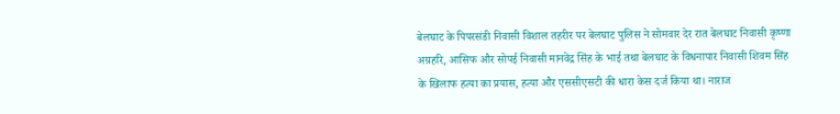बेलघाट के पिपरसंडी निवासी विशाल तहरीर पर बेलघाट पुलिस ने सोमवार देर रात बेलघाट निवासी कृष्णा अग्रहरि, आसिफ और सोपई निवासी मानवेंद्र सिंह के भाई तथा बेलघाट के विधनापार निवासी शिवम सिंह के खिलाफ हत्या का प्रयास, हत्या और एससीएसटी की धारा केस दर्ज किया था। नाराज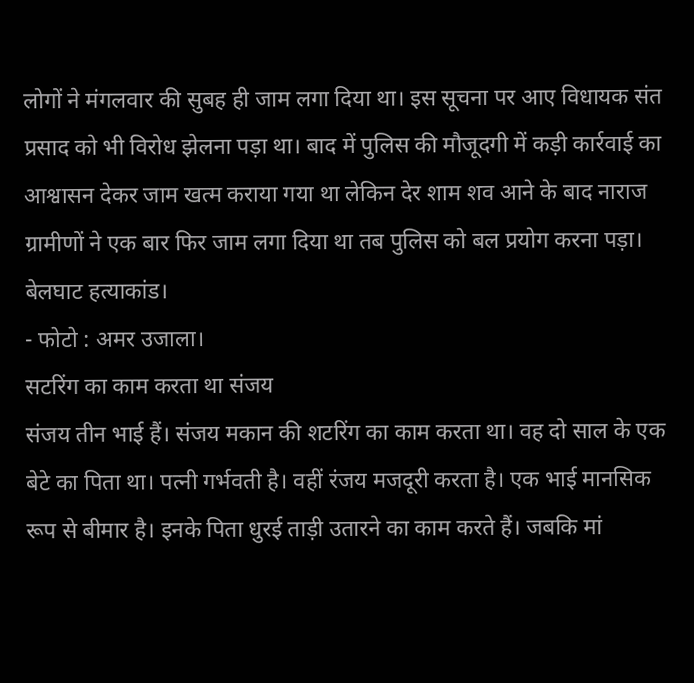लोगों ने मंगलवार की सुबह ही जाम लगा दिया था। इस सूचना पर आए विधायक संत प्रसाद को भी विरोध झेलना पड़ा था। बाद में पुलिस की मौजूदगी में कड़ी कार्रवाई का आश्वासन देकर जाम खत्म कराया गया था लेकिन देर शाम शव आने के बाद नाराज ग्रामीणों ने एक बार फिर जाम लगा दिया था तब पुलिस को बल प्रयोग करना पड़ा।
बेलघाट हत्याकांड।
- फोटो : अमर उजाला।
सटरिंग का काम करता था संजय
संजय तीन भाई हैं। संजय मकान की शटरिंग का काम करता था। वह दो साल के एक बेटे का पिता था। पत्नी गर्भवती है। वहीं रंजय मजदूरी करता है। एक भाई मानसिक रूप से बीमार है। इनके पिता धुरई ताड़ी उतारने का काम करते हैं। जबकि मां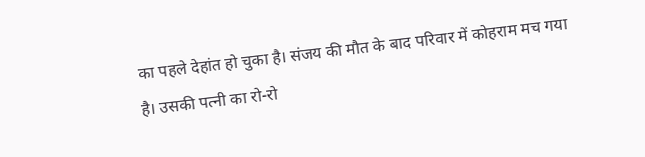का पहले देहांत हो चुका है। संजय की मौत के बाद परिवार में कोहराम मच गया है। उसकी पत्नी का रो-रो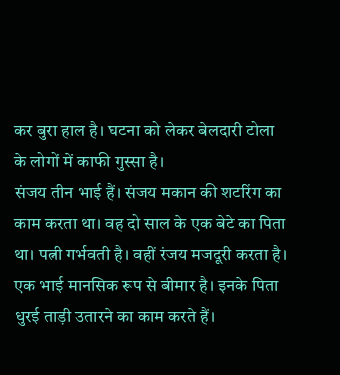कर बुरा हाल है। घटना को लेकर बेलदारी टोला के लोगों में काफी गुस्सा है।
संजय तीन भाई हैं। संजय मकान की शटरिंग का काम करता था। वह दो साल के एक बेटे का पिता था। पत्नी गर्भवती है। वहीं रंजय मजदूरी करता है। एक भाई मानसिक रूप से बीमार है। इनके पिता धुरई ताड़ी उतारने का काम करते हैं।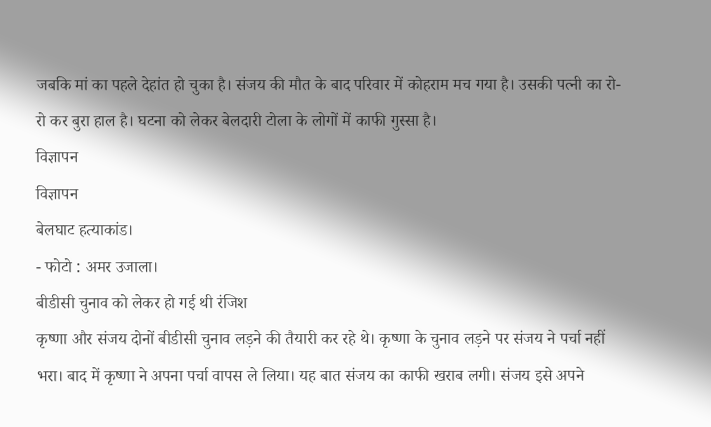जबकि मां का पहले देहांत हो चुका है। संजय की मौत के बाद परिवार में कोहराम मच गया है। उसकी पत्नी का रो-रो कर बुरा हाल है। घटना को लेकर बेलदारी टोला के लोगों में काफी गुस्सा है।
विज्ञापन
विज्ञापन
बेलघाट हत्याकांड।
- फोटो : अमर उजाला।
बीडीसी चुनाव को लेकर हो गई थी रंजिश
कृष्णा और संजय दोनों बीडीसी चुनाव लड़ने की तैयारी कर रहे थे। कृष्णा के चुनाव लड़ने पर संजय ने पर्चा नहीं भरा। बाद में कृष्णा ने अपना पर्चा वापस ले लिया। यह बात संजय का काफी खराब लगी। संजय इसे अपने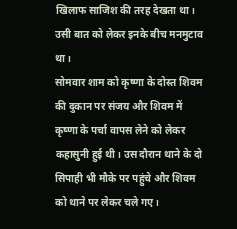खिलाफ साजिश की तरह देखता था। उसी बात को लेकर इनके बीच मनमुटाव था।
सोमवार शाम को कृष्णा के दोस्त शिवम की दुकान पर संजय और शिवम में कृष्णा के पर्चा वापस लेने को लेकर कहासुनी हुई थी। उस दौरान थाने के दो सिपाही भी मौके पर पहुंचे और शिवम को थाने पर लेकर चले गए।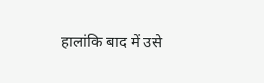हालांकि बाद में उसे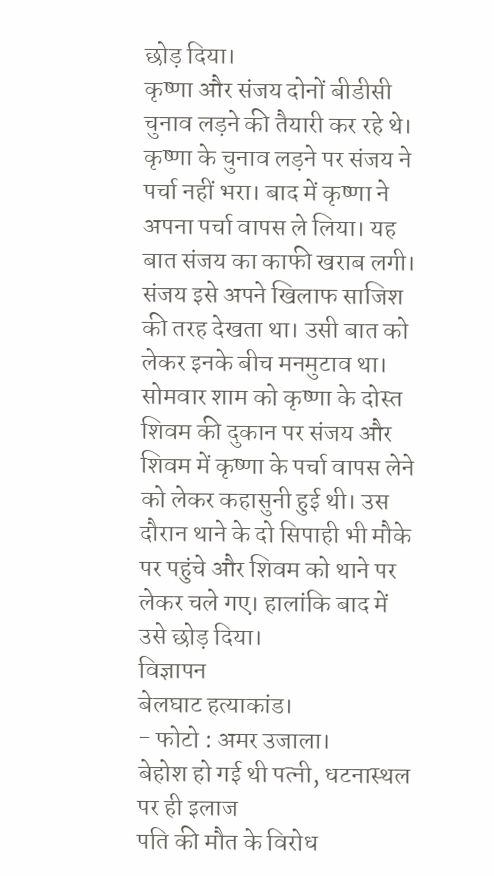छोड़ दिया।
कृष्णा और संजय दोनों बीडीसी चुनाव लड़ने की तैयारी कर रहे थे। कृष्णा के चुनाव लड़ने पर संजय ने पर्चा नहीं भरा। बाद में कृष्णा ने अपना पर्चा वापस ले लिया। यह बात संजय का काफी खराब लगी। संजय इसे अपने खिलाफ साजिश की तरह देखता था। उसी बात को लेकर इनके बीच मनमुटाव था।
सोमवार शाम को कृष्णा के दोस्त शिवम की दुकान पर संजय और शिवम में कृष्णा के पर्चा वापस लेने को लेकर कहासुनी हुई थी। उस दौरान थाने के दो सिपाही भी मौके पर पहुंचे और शिवम को थाने पर लेकर चले गए। हालांकि बाद में उसे छोड़ दिया।
विज्ञापन
बेलघाट हत्याकांड।
- फोटो : अमर उजाला।
बेहोश हो गई थी पत्नी, धटनास्थल पर ही इलाज
पति की मौत के विरोध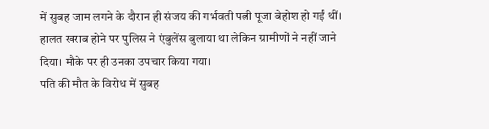में सुबह जाम लगने के दौरान ही संजय की गर्भवती पत्नी पूजा बेहोश हो गईं थीं। हालत खराब होने पर पुलिस ने एंबुलेंस बुलाया था लेकिन ग्रामीणों ने नहीं जाने दिया। मौके पर ही उनका उपचार किया गया।
पति की मौत के विरोध में सुबह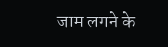जाम लगने के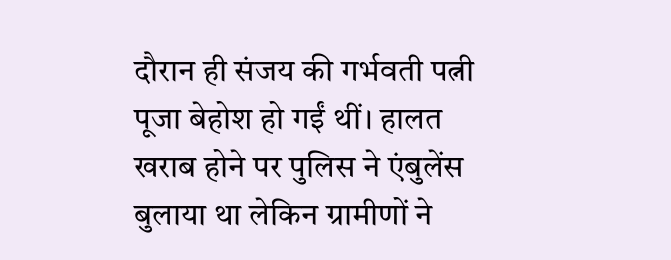दौरान ही संजय की गर्भवती पत्नी पूजा बेहोश हो गईं थीं। हालत खराब होने पर पुलिस ने एंबुलेंस बुलाया था लेकिन ग्रामीणों ने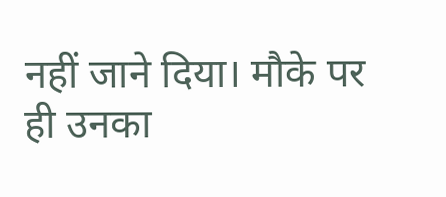नहीं जाने दिया। मौके पर ही उनका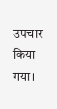उपचार किया गया।